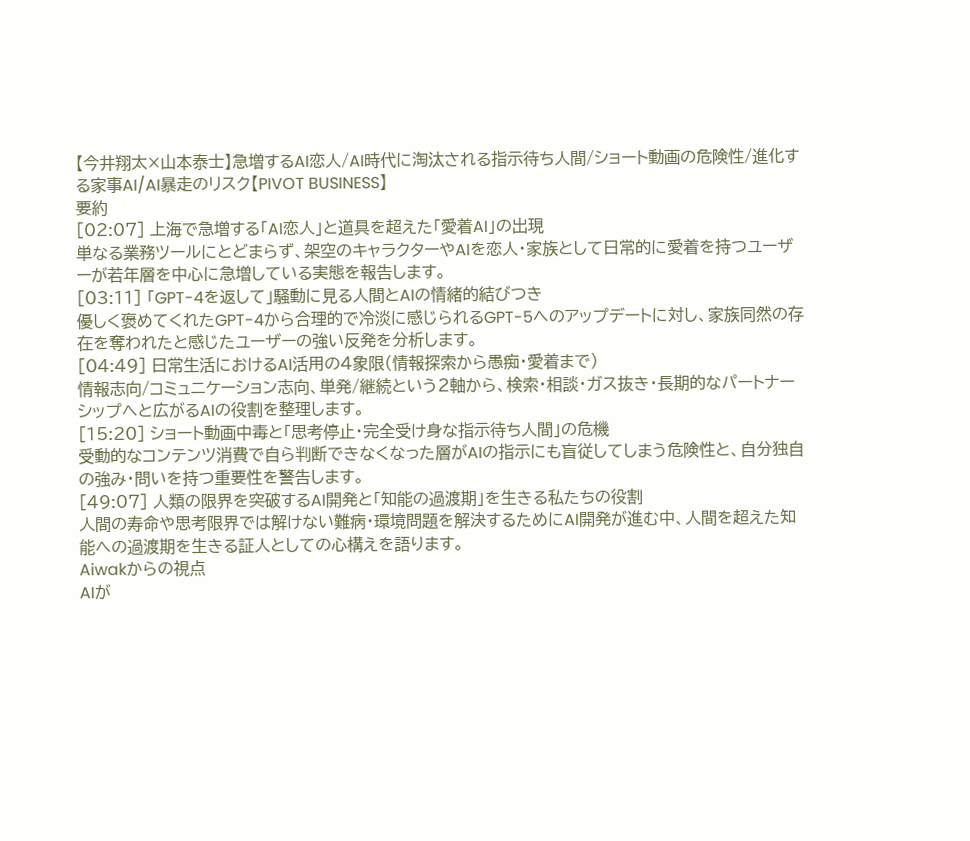【今井翔太×山本泰士】急増するAI恋人/AI時代に淘汰される指示待ち人間/ショート動画の危険性/進化する家事AI/AI暴走のリスク【PIVOT BUSINESS】
要約
[02:07] 上海で急増する「AI恋人」と道具を超えた「愛着AI」の出現
単なる業務ツールにとどまらず、架空のキャラクターやAIを恋人・家族として日常的に愛着を持つユーザーが若年層を中心に急増している実態を報告します。
[03:11] 「GPT-4を返して」騒動に見る人間とAIの情緒的結びつき
優しく褒めてくれたGPT-4から合理的で冷淡に感じられるGPT-5へのアップデートに対し、家族同然の存在を奪われたと感じたユーザーの強い反発を分析します。
[04:49] 日常生活におけるAI活用の4象限(情報探索から愚痴・愛着まで)
情報志向/コミュニケーション志向、単発/継続という2軸から、検索・相談・ガス抜き・長期的なパートナーシップへと広がるAIの役割を整理します。
[15:20] ショート動画中毒と「思考停止・完全受け身な指示待ち人間」の危機
受動的なコンテンツ消費で自ら判断できなくなった層がAIの指示にも盲従してしまう危険性と、自分独自の強み・問いを持つ重要性を警告します。
[49:07] 人類の限界を突破するAI開発と「知能の過渡期」を生きる私たちの役割
人間の寿命や思考限界では解けない難病・環境問題を解決するためにAI開発が進む中、人間を超えた知能への過渡期を生きる証人としての心構えを語ります。
Aiwakからの視点
AIが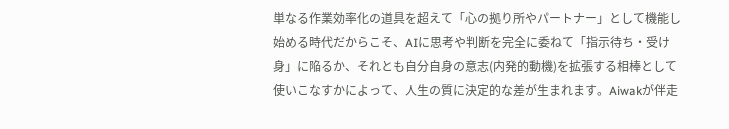単なる作業効率化の道具を超えて「心の拠り所やパートナー」として機能し始める時代だからこそ、AIに思考や判断を完全に委ねて「指示待ち・受け身」に陥るか、それとも自分自身の意志(内発的動機)を拡張する相棒として使いこなすかによって、人生の質に決定的な差が生まれます。Aiwakが伴走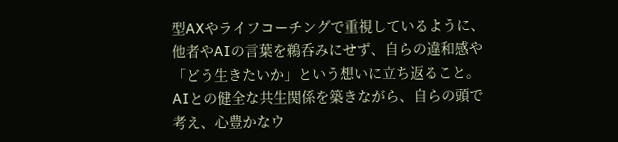型AXやライフコーチングで重視しているように、他者やAIの言葉を鵜呑みにせず、自らの違和感や「どう生きたいか」という想いに立ち返ること。AIとの健全な共生関係を築きながら、自らの頭で考え、心豊かなウ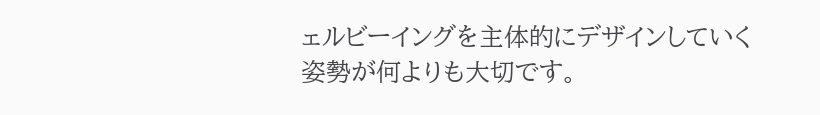ェルビーイングを主体的にデザインしていく姿勢が何よりも大切です。